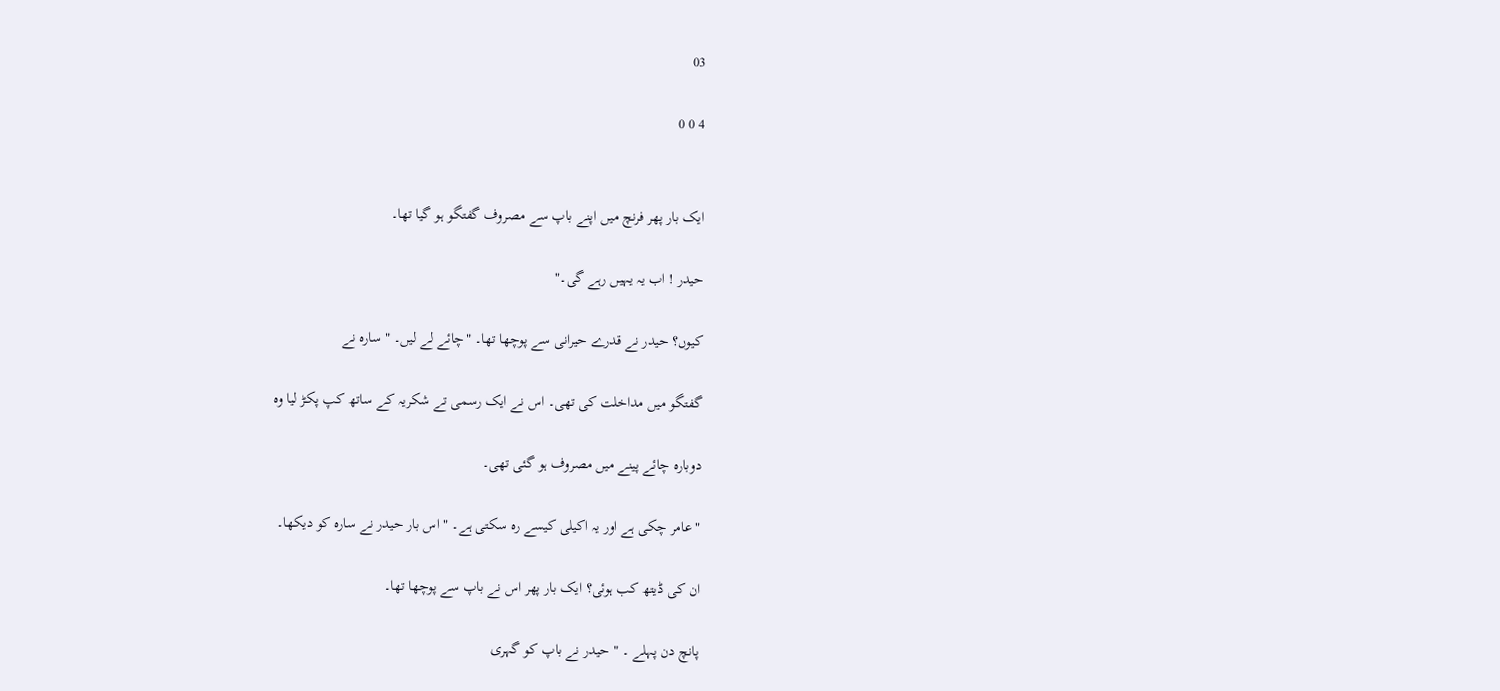03

4 0 0


ایک بار پھر فرنچ میں اپنے باپ سے مصروف گفتگو ہو گیا تھا۔

حیدر ! اب یہ یہیں رہے گی۔"

کیوں؟ حیدر نے قدرے حیرانی سے پوچھا تھا۔ "چائے لے لیں۔ " سارہ نے

گفتگو میں مداخلت کی تھی۔ اس نے ایک رسمی تے شکریہ کے ساتھ کپ پکڑ لیا وہ

دوبارہ چائے پینے میں مصروف ہو گئی تھی۔

"عامر چکی ہے اور یہ اکیلی کیسے رہ سکتی ہے۔ " اس بار حیدر نے سارہ کو دیکھا۔

ان کی ڈیتھ کب ہوئی؟ ایک بار پھر اس نے باپ سے پوچھا تھا۔

پانچ دن پہلے ۔ " حیدر نے باپ کو گہری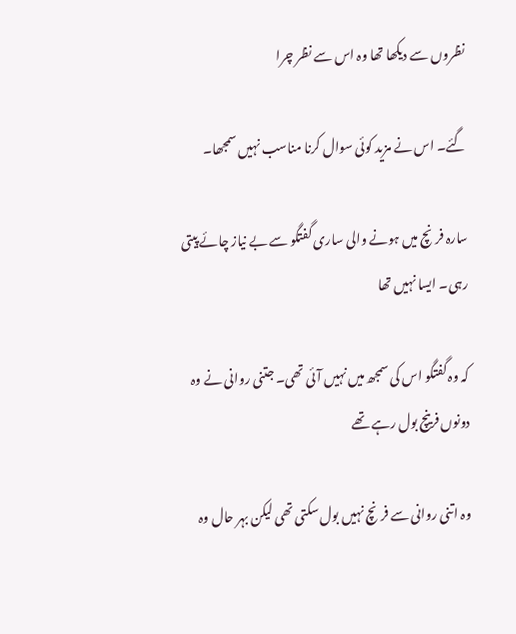نظروں سے دیکھا تھا وہ اس سے نظر چرا

گئے۔ اس نے مزید کوئی سوال کرنا مناسب نہیں سمجھا۔

سارہ فرنچ میں ہونے والی ساری گفتگو سے بے نیاز چائے پیتی رہی۔ ایسا نہیں تھا

کہ وہ گفتگو اس کی سمجھ میں نہیں آئی تھی۔ جتنی روانی نے وہ دونوں فرینچ بول رہے تھے

وہ اتنی روانی سے فرنچ نہیں بول سکتی تھی لیکن بہر حال وہ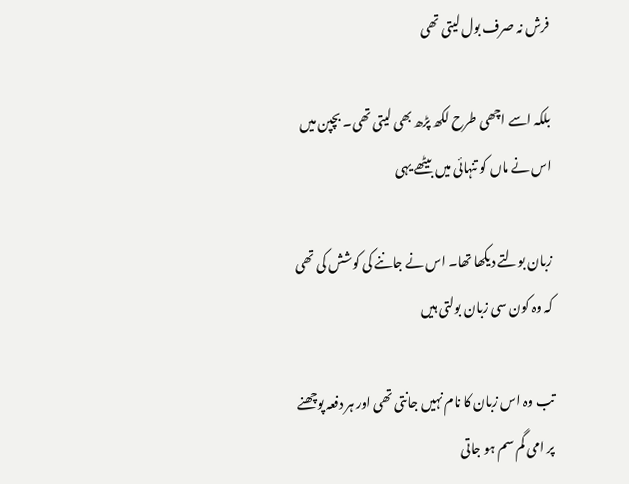فرش نہ صرف بول لیتی تھی

بلکہ اسے اچھی طرح لکھ پڑھ بھی لیتی تھی۔ بچپن میں اس نے ماں کو تنہائی میں بیٹھے یہی

زبان بولتے دیکھا تھا۔ اس نے جاننے کی کوشش کی تھی کہ وہ کون سی زبان بولتی ہیں

تب وہ اس زبان کا نام نہیں جانتی تھی اور ہر دفعہ پوچھنے پر امی گم سم ہو جاتی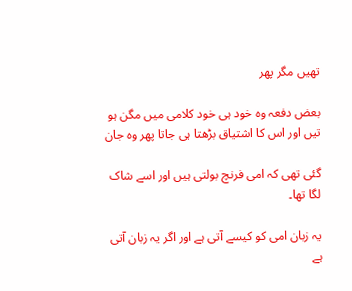تھیں مگر پھر

بعض دفعہ وہ خود ہی خود کلامی میں مگن ہو تیں اور اس کا اشتیاق بڑھتا ہی جاتا پھر وہ جان

گئی تھی کہ امی فرنچ بولتی ہیں اور اسے شاک لگا تھا۔

یہ زبان امی کو کیسے آتی ہے اور اگر یہ زبان آتی ہے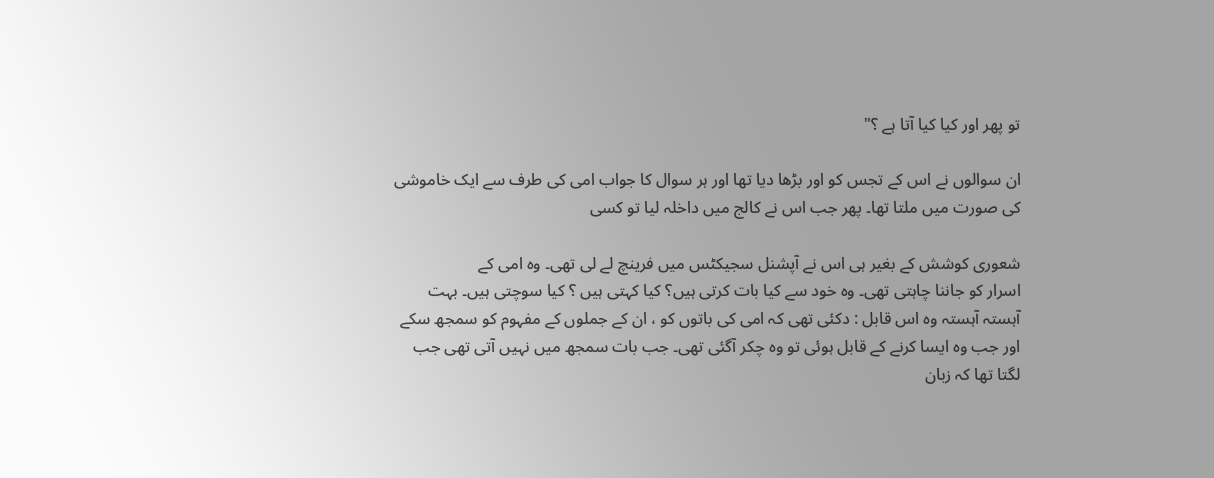تو پھر اور کیا کیا آتا ہے ؟"

ان سوالوں نے اس کے تجس کو اور بڑھا دیا تھا اور ہر سوال کا جواب امی کی طرف سے ایک خاموشی کی صورت میں ملتا تھا۔ پھر جب اس نے کالج میں داخلہ لیا تو کسی

شعوری کوشش کے بغیر ہی اس نے آپشنل سجیکٹس میں فرینچ لے لی تھی۔ وہ امی کے
اسرار کو جاننا چاہتی تھی۔ وہ خود سے کیا بات کرتی ہیں؟ کیا کہتی ہیں ؟ کیا سوچتی ہیں۔ بہت آہستہ آہستہ وہ اس قابل : دکئی تھی کہ امی کی باتوں کو ، ان کے جملوں کے مفہوم کو سمجھ سکے اور جب وہ ایسا کرنے کے قابل ہوئی تو وہ چکر آگئی تھی۔ جب بات سمجھ میں نہیں آتی تھی جب لگتا تھا کہ زبان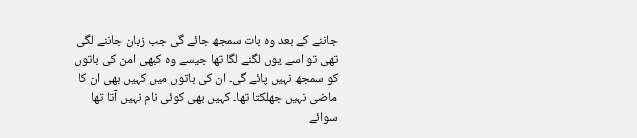جاننے کے بعد وہ بات سمجھ جائے گی جب زبان جاننے لگی تھی تو اسے یوں لگنے لگا تھا جیسے وہ کبھی امن کی باتوں کو سمجھ نہیں پائے گی۔ ان کی باتوں میں کہیں بھی ان کا ماضی نہیں جھلکتا تھا۔ کہیں بھی کوئی نام نہیں آتا تھا سوائے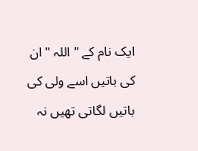ایک نام کے " اللہ " ان کی باتیں اسے ولی کی باتیں لگاتی تھیں نہ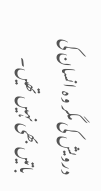درویش کی مگر وہ انسان کی باتیں بھی نہیں تھیں۔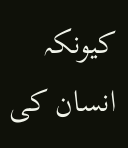کیونکہ انسان کی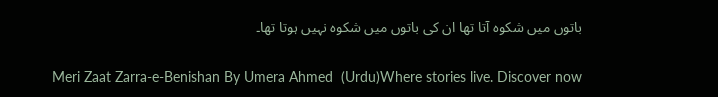باتوں میں شکوہ آتا تھا ان کی باتوں میں شکوہ نہیں ہوتا تھا۔

Meri Zaat Zarra-e-Benishan By Umera Ahmed  (Urdu)Where stories live. Discover now